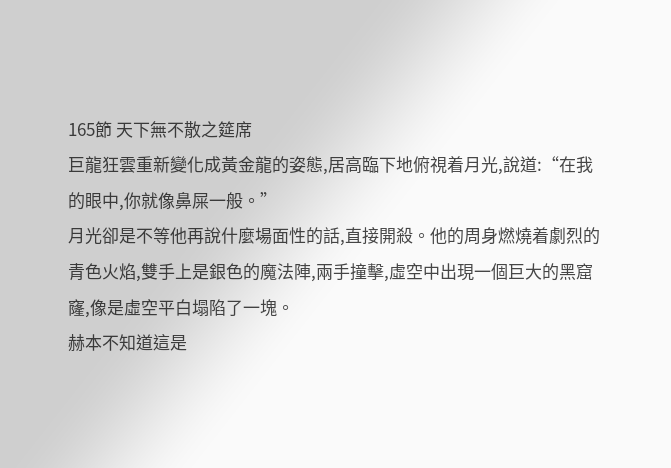165節 天下無不散之筵席
巨龍狂雲重新變化成黃金龍的姿態,居高臨下地俯視着月光,說道:“在我的眼中,你就像鼻屎一般。”
月光卻是不等他再說什麼場面性的話,直接開殺。他的周身燃燒着劇烈的青色火焰,雙手上是銀色的魔法陣,兩手撞擊,虛空中出現一個巨大的黑窟窿,像是虛空平白塌陷了一塊。
赫本不知道這是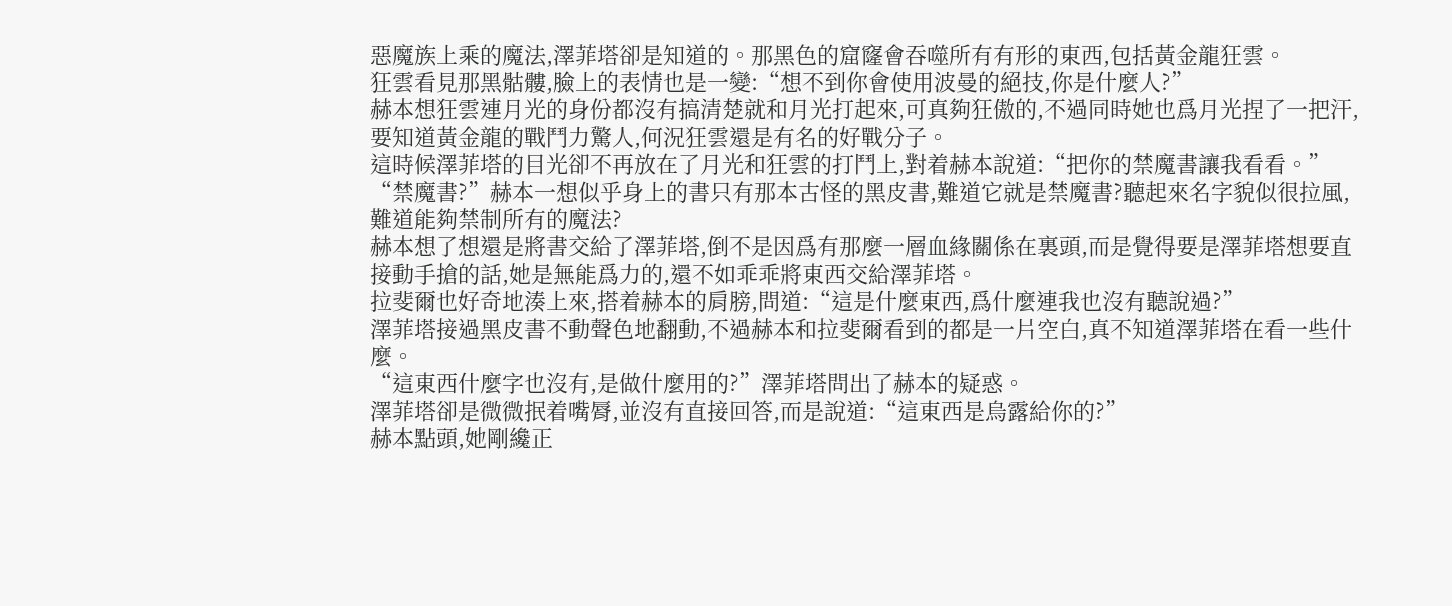惡魔族上乘的魔法,澤菲塔卻是知道的。那黑色的窟窿會吞噬所有有形的東西,包括黃金龍狂雲。
狂雲看見那黑骷髏,臉上的表情也是一變:“想不到你會使用波曼的絕技,你是什麼人?”
赫本想狂雲連月光的身份都沒有搞清楚就和月光打起來,可真夠狂傲的,不過同時她也爲月光捏了一把汗,要知道黃金龍的戰鬥力驚人,何況狂雲還是有名的好戰分子。
這時候澤菲塔的目光卻不再放在了月光和狂雲的打鬥上,對着赫本說道:“把你的禁魔書讓我看看。”
“禁魔書?”赫本一想似乎身上的書只有那本古怪的黑皮書,難道它就是禁魔書?聽起來名字貌似很拉風,難道能夠禁制所有的魔法?
赫本想了想還是將書交給了澤菲塔,倒不是因爲有那麼一層血緣關係在裏頭,而是覺得要是澤菲塔想要直接動手搶的話,她是無能爲力的,還不如乖乖將東西交給澤菲塔。
拉斐爾也好奇地湊上來,搭着赫本的肩膀,問道:“這是什麼東西,爲什麼連我也沒有聽說過?”
澤菲塔接過黑皮書不動聲色地翻動,不過赫本和拉斐爾看到的都是一片空白,真不知道澤菲塔在看一些什麼。
“這東西什麼字也沒有,是做什麼用的?”澤菲塔問出了赫本的疑惑。
澤菲塔卻是微微抿着嘴脣,並沒有直接回答,而是說道:“這東西是烏露給你的?”
赫本點頭,她剛纔正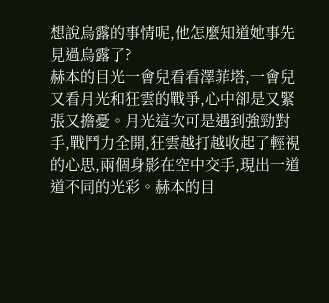想說烏露的事情呢,他怎麼知道她事先見過烏露了?
赫本的目光一會兒看看澤菲塔,一會兒又看月光和狂雲的戰爭,心中卻是又緊張又擔憂。月光這次可是遇到強勁對手,戰鬥力全開,狂雲越打越收起了輕視的心思,兩個身影在空中交手,現出一道道不同的光彩。赫本的目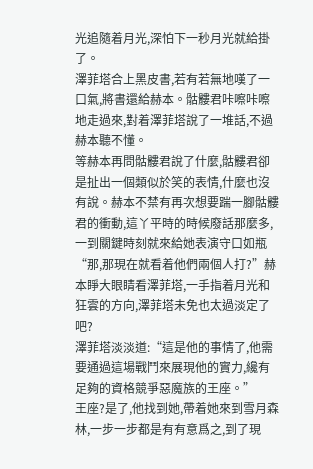光追隨着月光,深怕下一秒月光就給掛了。
澤菲塔合上黑皮書,若有若無地嘆了一口氣,將書還給赫本。骷髏君咔嚓咔嚓地走過來,對着澤菲塔說了一堆話,不過赫本聽不懂。
等赫本再問骷髏君說了什麼,骷髏君卻是扯出一個類似於笑的表情,什麼也沒有說。赫本不禁有再次想要踹一腳骷髏君的衝動,這丫平時的時候廢話那麼多,一到關鍵時刻就來給她表演守口如瓶
“那,那現在就看着他們兩個人打?”赫本睜大眼睛看澤菲塔,一手指着月光和狂雲的方向,澤菲塔未免也太過淡定了吧?
澤菲塔淡淡道:“這是他的事情了,他需要通過這場戰鬥來展現他的實力,纔有足夠的資格競爭惡魔族的王座。”
王座?是了,他找到她,帶着她來到雪月森林,一步一步都是有有意爲之,到了現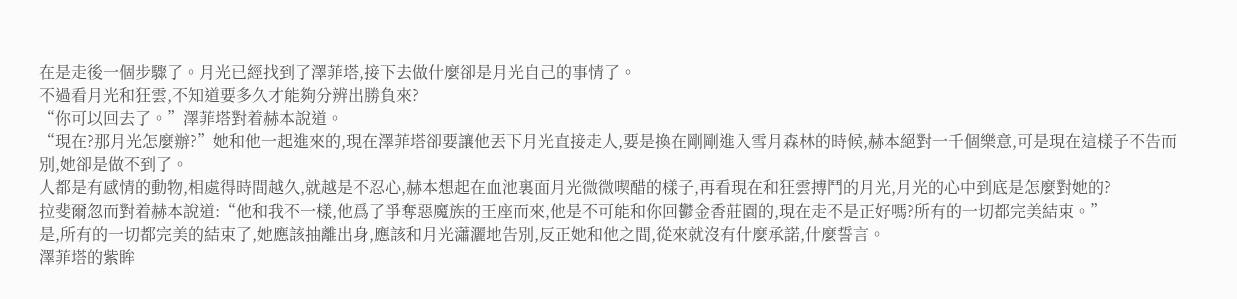在是走後一個步驟了。月光已經找到了澤菲塔,接下去做什麼卻是月光自己的事情了。
不過看月光和狂雲,不知道要多久才能夠分辨出勝負來?
“你可以回去了。”澤菲塔對着赫本說道。
“現在?那月光怎麼辦?”她和他一起進來的,現在澤菲塔卻要讓他丟下月光直接走人,要是換在剛剛進入雪月森林的時候,赫本絕對一千個樂意,可是現在這樣子不告而別,她卻是做不到了。
人都是有感情的動物,相處得時間越久,就越是不忍心,赫本想起在血池裏面月光微微喫醋的樣子,再看現在和狂雲搏鬥的月光,月光的心中到底是怎麼對她的?
拉斐爾忽而對着赫本說道:“他和我不一樣,他爲了爭奪惡魔族的王座而來,他是不可能和你回鬱金香莊園的,現在走不是正好嗎?所有的一切都完美結束。”
是,所有的一切都完美的結束了,她應該抽離出身,應該和月光瀟灑地告別,反正她和他之間,從來就沒有什麼承諾,什麼誓言。
澤菲塔的紫眸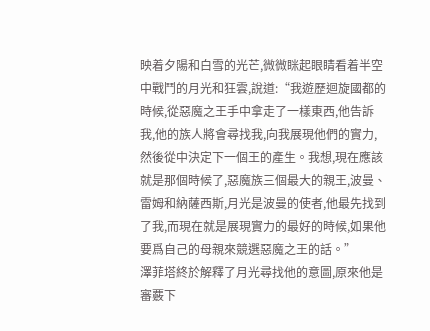映着夕陽和白雪的光芒,微微眯起眼睛看着半空中戰鬥的月光和狂雲,說道:“我遊歷迴旋國都的時候,從惡魔之王手中拿走了一樣東西,他告訴我,他的族人將會尋找我,向我展現他們的實力,然後從中決定下一個王的產生。我想,現在應該就是那個時候了,惡魔族三個最大的親王,波曼、雷姆和納薩西斯,月光是波曼的使者,他最先找到了我,而現在就是展現實力的最好的時候,如果他要爲自己的母親來競選惡魔之王的話。”
澤菲塔終於解釋了月光尋找他的意圖,原來他是審覈下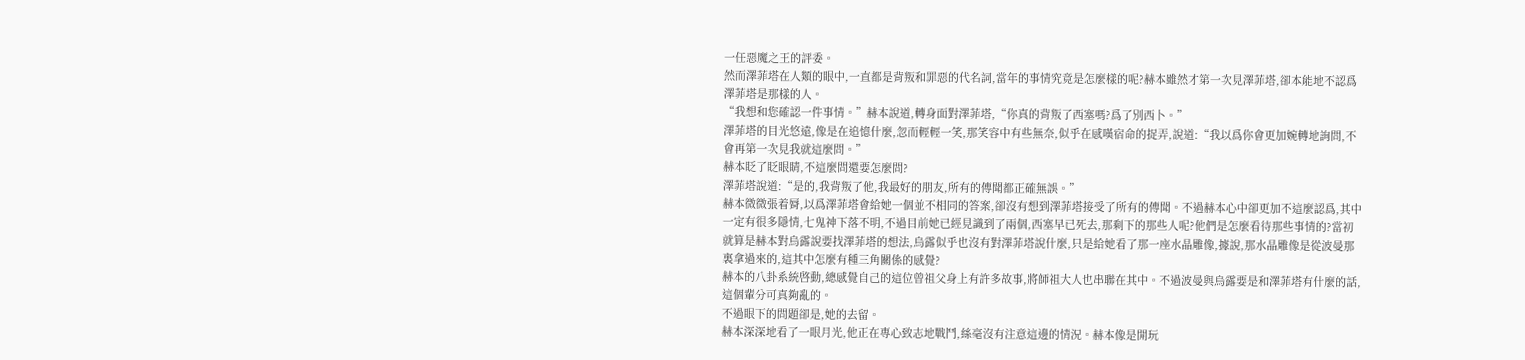一任惡魔之王的評委。
然而澤菲塔在人類的眼中,一直都是背叛和罪惡的代名詞,當年的事情究竟是怎麼樣的呢?赫本雖然才第一次見澤菲塔,卻本能地不認爲澤菲塔是那樣的人。
“我想和您確認一件事情。”赫本說道,轉身面對澤菲塔,“你真的背叛了西塞嗎?爲了別西卜。”
澤菲塔的目光悠遠,像是在追憶什麼,忽而輕輕一笑,那笑容中有些無奈,似乎在感嘆宿命的捉弄,說道:“我以爲你會更加婉轉地詢問,不會再第一次見我就這麼問。”
赫本眨了眨眼睛,不這麼問還要怎麼問?
澤菲塔說道:“是的,我背叛了他,我最好的朋友,所有的傳聞都正確無誤。”
赫本微微張着脣,以爲澤菲塔會給她一個並不相同的答案,卻沒有想到澤菲塔接受了所有的傳聞。不過赫本心中卻更加不這麼認爲,其中一定有很多隱情,七鬼神下落不明,不過目前她已經見識到了兩個,西塞早已死去,那剩下的那些人呢?他們是怎麼看待那些事情的?當初就算是赫本對烏露說要找澤菲塔的想法,烏露似乎也沒有對澤菲塔說什麼,只是給她看了那一座水晶雕像,據說,那水晶雕像是從波曼那裏拿過來的,這其中怎麼有種三角關係的感覺?
赫本的八卦系統啓動,總感覺自己的這位曾祖父身上有許多故事,將師祖大人也串聯在其中。不過波曼與烏露要是和澤菲塔有什麼的話,這個輩分可真夠亂的。
不過眼下的問題卻是,她的去留。
赫本深深地看了一眼月光,他正在專心致志地戰鬥,絲毫沒有注意這邊的情況。赫本像是開玩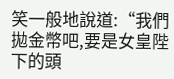笑一般地說道:“我們拋金幣吧,要是女皇陛下的頭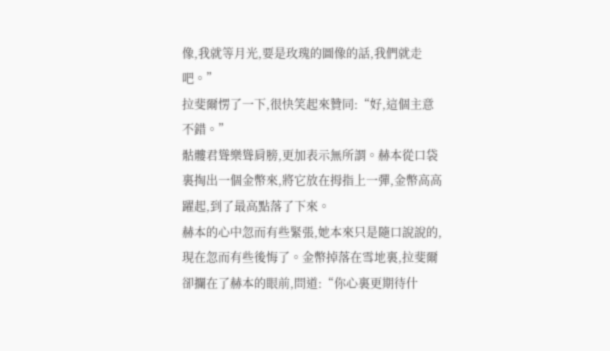像,我就等月光,要是玫瑰的圖像的話,我們就走吧。”
拉斐爾愣了一下,很快笑起來贊同:“好,這個主意不錯。”
骷髏君聳樂聳肩膀,更加表示無所謂。赫本從口袋裏掏出一個金幣來,將它放在拇指上一彈,金幣高高躍起,到了最高點落了下來。
赫本的心中忽而有些緊張,她本來只是隨口說說的,現在忽而有些後悔了。金幣掉落在雪地裏,拉斐爾卻攔在了赫本的眼前,問道:“你心裏更期待什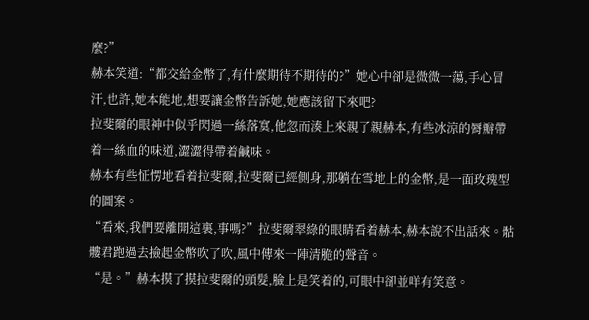麼?”
赫本笑道:“都交給金幣了,有什麼期待不期待的?”她心中卻是微微一蕩,手心冒汗,也許,她本能地,想要讓金幣告訴她,她應該留下來吧?
拉斐爾的眼神中似乎閃過一絲落寞,他忽而湊上來親了親赫本,有些冰涼的脣瓣帶着一絲血的味道,澀澀得帶着鹹味。
赫本有些怔愣地看着拉斐爾,拉斐爾已經側身,那躺在雪地上的金幣,是一面玫瑰型的圖案。
“看來,我們要離開這裏,事嗎?”拉斐爾翠綠的眼睛看着赫本,赫本說不出話來。骷髏君跑過去撿起金幣吹了吹,風中傳來一陣清脆的聲音。
“是。”赫本摸了摸拉斐爾的頭髮,臉上是笑着的,可眼中卻並咩有笑意。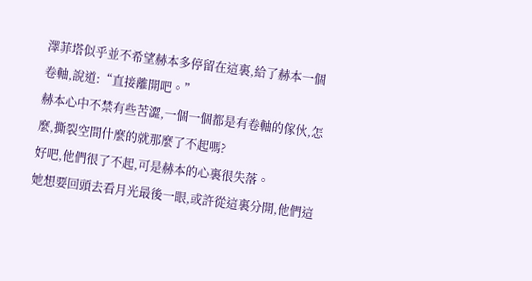澤菲塔似乎並不希望赫本多停留在這裏,給了赫本一個卷軸,說道:“直接離開吧。”
赫本心中不禁有些苦澀,一個一個都是有卷軸的傢伙,怎麼,撕裂空間什麼的就那麼了不起嗎?
好吧,他們很了不起,可是赫本的心裏很失落。
她想要回頭去看月光最後一眼,或許從這裏分開,他們這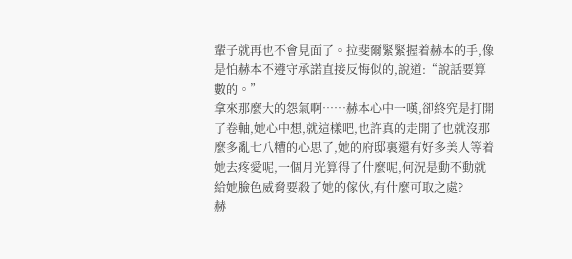輩子就再也不會見面了。拉斐爾緊緊握着赫本的手,像是怕赫本不遵守承諾直接反悔似的,說道:“說話要算數的。”
拿來那麼大的怨氣啊……赫本心中一嘆,卻終究是打開了卷軸,她心中想,就這樣吧,也許真的走開了也就沒那麼多亂七八糟的心思了,她的府邸裏還有好多美人等着她去疼愛呢,一個月光算得了什麼呢,何況是動不動就給她臉色威脅要殺了她的傢伙,有什麼可取之處?
赫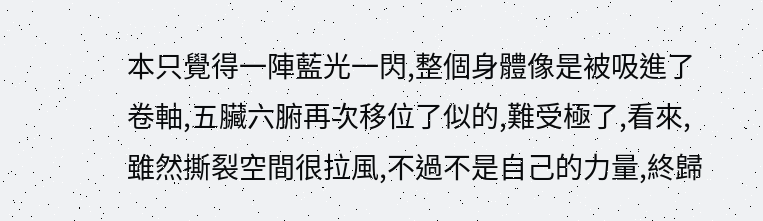本只覺得一陣藍光一閃,整個身體像是被吸進了卷軸,五臟六腑再次移位了似的,難受極了,看來,雖然撕裂空間很拉風,不過不是自己的力量,終歸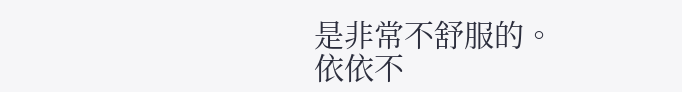是非常不舒服的。
依依不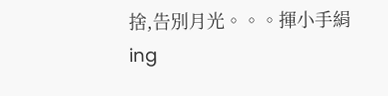捨,告別月光。。。揮小手絹ing